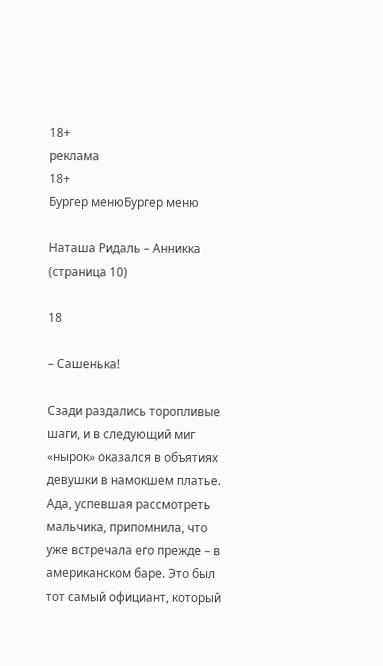18+
реклама
18+
Бургер менюБургер меню

Наташа Ридаль – Анникка (страница 10)

18

– Сашенька!

Сзади раздались торопливые шаги, и в следующий миг «нырок» оказался в объятиях девушки в намокшем платье. Ада, успевшая рассмотреть мальчика, припомнила, что уже встречала его прежде – в американском баре. Это был тот самый официант, который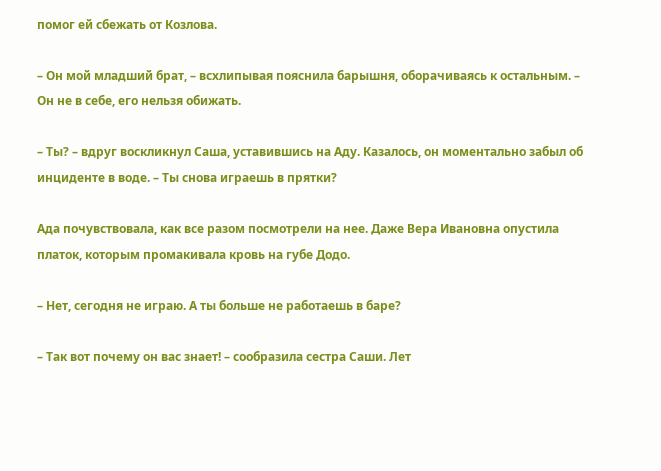помог ей сбежать от Козлова.

– Он мой младший брат, – всхлипывая пояснила барышня, оборачиваясь к остальным. – Он не в себе, его нельзя обижать.

– Ты? – вдруг воскликнул Саша, уставившись на Аду. Казалось, он моментально забыл об инциденте в воде. – Ты снова играешь в прятки?

Ада почувствовала, как все разом посмотрели на нее. Даже Вера Ивановна опустила платок, которым промакивала кровь на губе Додо.

– Нет, сегодня не играю. А ты больше не работаешь в баре?

– Так вот почему он вас знает! – сообразила сестра Саши. Лет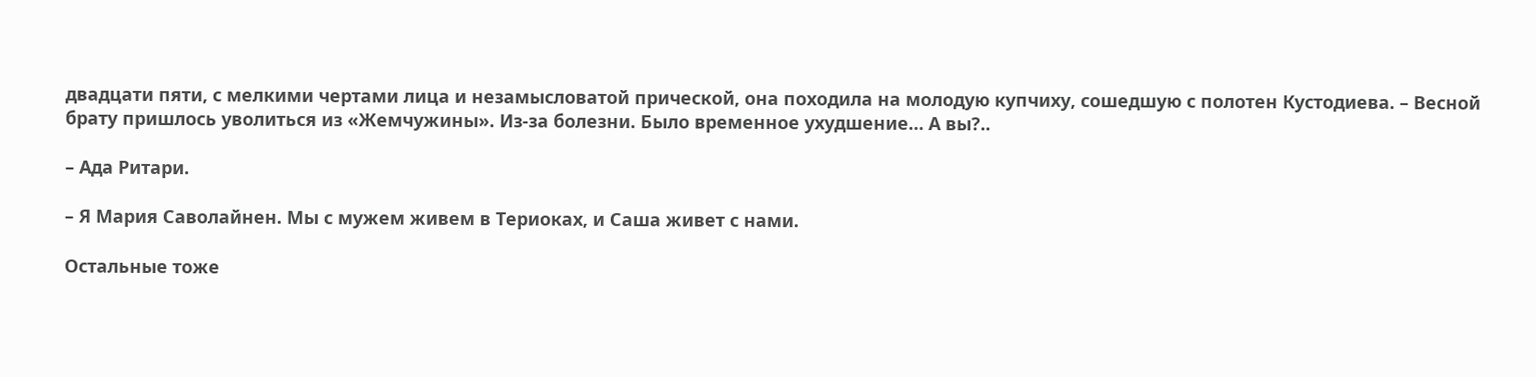двадцати пяти, с мелкими чертами лица и незамысловатой прической, она походила на молодую купчиху, сошедшую с полотен Кустодиева. – Весной брату пришлось уволиться из «Жемчужины». Из-за болезни. Было временное ухудшение… А вы?..

– Ада Ритари.

– Я Мария Саволайнен. Мы с мужем живем в Териоках, и Саша живет с нами.

Остальные тоже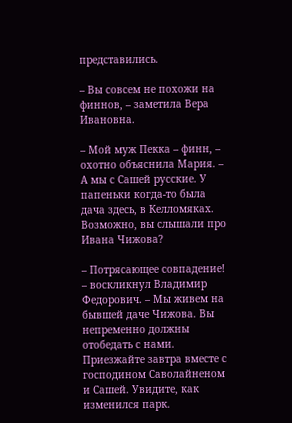представились.

– Вы совсем не похожи на финнов, – заметила Вера Ивановна.

– Мой муж Пекка – финн, – охотно объяснила Мария. – А мы с Сашей русские. У папеньки когда-то была дача здесь, в Келломяках. Возможно, вы слышали про Ивана Чижова?

– Потрясающее совпадение! – воскликнул Владимир Федорович. – Мы живем на бывшей даче Чижова. Вы непременно должны отобедать с нами. Приезжайте завтра вместе с господином Саволайненом и Сашей. Увидите, как изменился парк.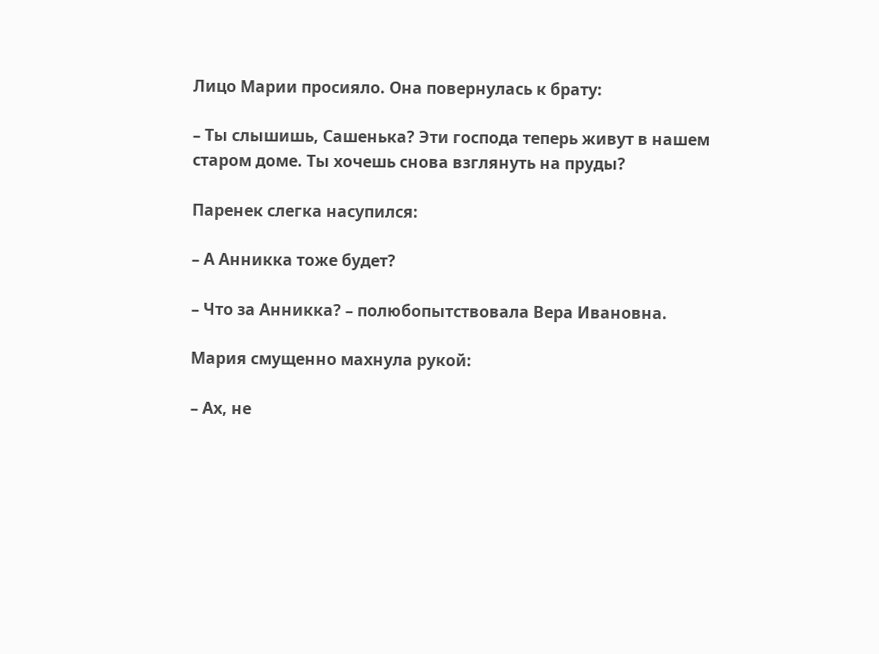Лицо Марии просияло. Она повернулась к брату:

– Ты слышишь, Сашенька? Эти господа теперь живут в нашем старом доме. Ты хочешь снова взглянуть на пруды?

Паренек слегка насупился:

– А Анникка тоже будет?

– Что за Анникка? – полюбопытствовала Вера Ивановна.

Мария смущенно махнула рукой:

– Ах, не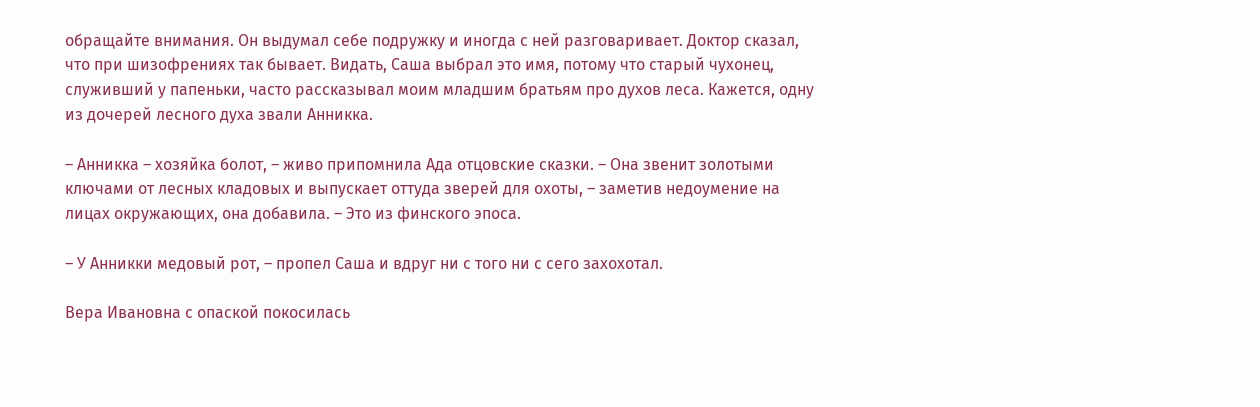обращайте внимания. Он выдумал себе подружку и иногда с ней разговаривает. Доктор сказал, что при шизофрениях так бывает. Видать, Саша выбрал это имя, потому что старый чухонец, служивший у папеньки, часто рассказывал моим младшим братьям про духов леса. Кажется, одну из дочерей лесного духа звали Анникка.

– Анникка – хозяйка болот, – живо припомнила Ада отцовские сказки. – Она звенит золотыми ключами от лесных кладовых и выпускает оттуда зверей для охоты, – заметив недоумение на лицах окружающих, она добавила. – Это из финского эпоса.

– У Анникки медовый рот, – пропел Саша и вдруг ни с того ни с сего захохотал.

Вера Ивановна с опаской покосилась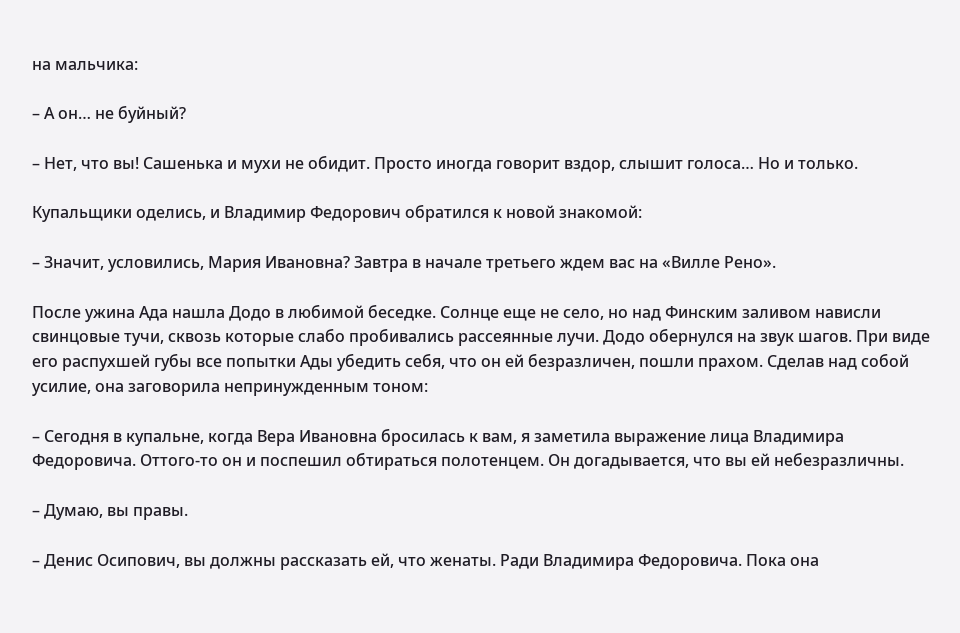на мальчика:

– А он… не буйный?

– Нет, что вы! Сашенька и мухи не обидит. Просто иногда говорит вздор, слышит голоса… Но и только.

Купальщики оделись, и Владимир Федорович обратился к новой знакомой:

– Значит, условились, Мария Ивановна? Завтра в начале третьего ждем вас на «Вилле Рено».

После ужина Ада нашла Додо в любимой беседке. Солнце еще не село, но над Финским заливом нависли свинцовые тучи, сквозь которые слабо пробивались рассеянные лучи. Додо обернулся на звук шагов. При виде его распухшей губы все попытки Ады убедить себя, что он ей безразличен, пошли прахом. Сделав над собой усилие, она заговорила непринужденным тоном:

– Сегодня в купальне, когда Вера Ивановна бросилась к вам, я заметила выражение лица Владимира Федоровича. Оттого-то он и поспешил обтираться полотенцем. Он догадывается, что вы ей небезразличны.

– Думаю, вы правы.

– Денис Осипович, вы должны рассказать ей, что женаты. Ради Владимира Федоровича. Пока она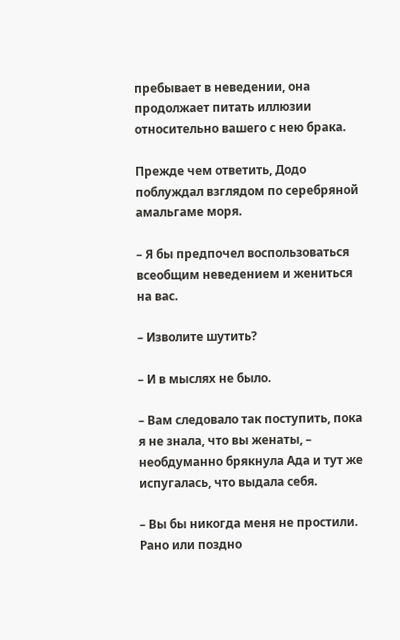пребывает в неведении, она продолжает питать иллюзии относительно вашего с нею брака.

Прежде чем ответить, Додо поблуждал взглядом по серебряной амальгаме моря.

– Я бы предпочел воспользоваться всеобщим неведением и жениться на вас.

– Изволите шутить?

– И в мыслях не было.

– Вам следовало так поступить, пока я не знала, что вы женаты, – необдуманно брякнула Ада и тут же испугалась, что выдала себя.

– Вы бы никогда меня не простили. Рано или поздно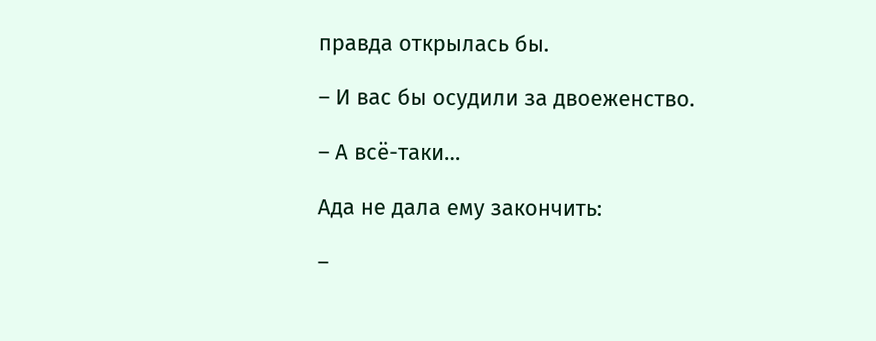правда открылась бы.

– И вас бы осудили за двоеженство.

– А всё-таки…

Ада не дала ему закончить:

–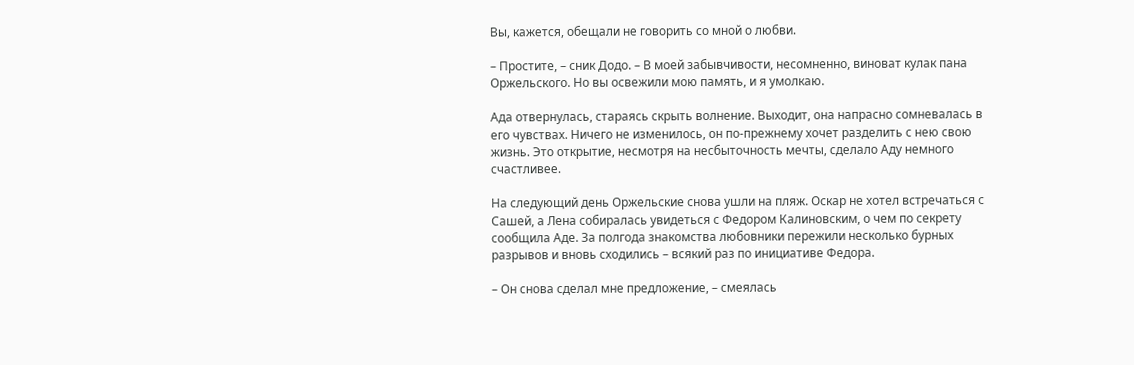Вы, кажется, обещали не говорить со мной о любви.

– Простите, – сник Додо. – В моей забывчивости, несомненно, виноват кулак пана Оржельского. Но вы освежили мою память, и я умолкаю.

Ада отвернулась, стараясь скрыть волнение. Выходит, она напрасно сомневалась в его чувствах. Ничего не изменилось, он по-прежнему хочет разделить с нею свою жизнь. Это открытие, несмотря на несбыточность мечты, сделало Аду немного счастливее.

На следующий день Оржельские снова ушли на пляж. Оскар не хотел встречаться с Сашей, а Лена собиралась увидеться с Федором Калиновским, о чем по секрету сообщила Аде. За полгода знакомства любовники пережили несколько бурных разрывов и вновь сходились – всякий раз по инициативе Федора.

– Он снова сделал мне предложение, – смеялась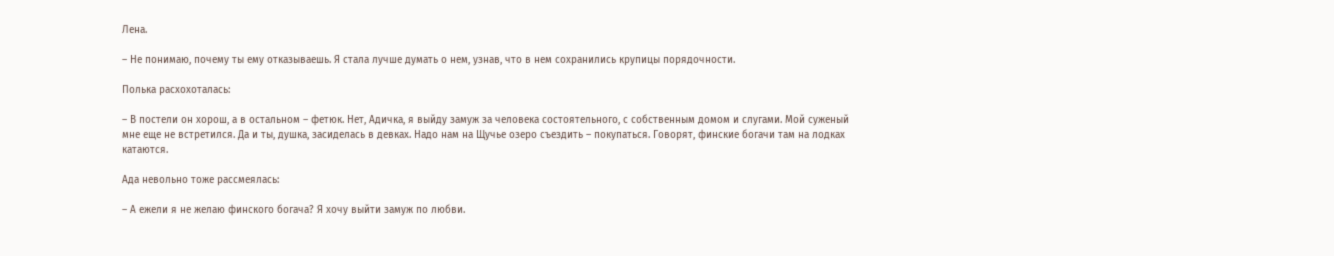Лена.

– Не понимаю, почему ты ему отказываешь. Я стала лучше думать о нем, узнав, что в нем сохранились крупицы порядочности.

Полька расхохоталась:

– В постели он хорош, а в остальном – фетюк. Нет, Адичка, я выйду замуж за человека состоятельного, с собственным домом и слугами. Мой суженый мне еще не встретился. Да и ты, душка, засиделась в девках. Надо нам на Щучье озеро съездить – покупаться. Говорят, финские богачи там на лодках катаются.

Ада невольно тоже рассмеялась:

– А ежели я не желаю финского богача? Я хочу выйти замуж по любви.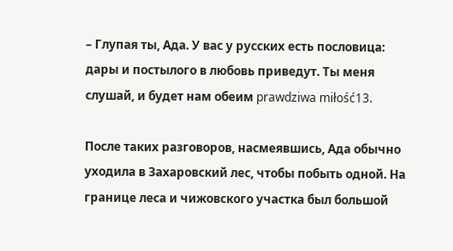– Глупая ты, Ада. У вас у русских есть пословица: дары и постылого в любовь приведут. Ты меня слушай, и будет нам обеим prawdziwa miłość13.

После таких разговоров, насмеявшись, Ада обычно уходила в Захаровский лес, чтобы побыть одной. На границе леса и чижовского участка был большой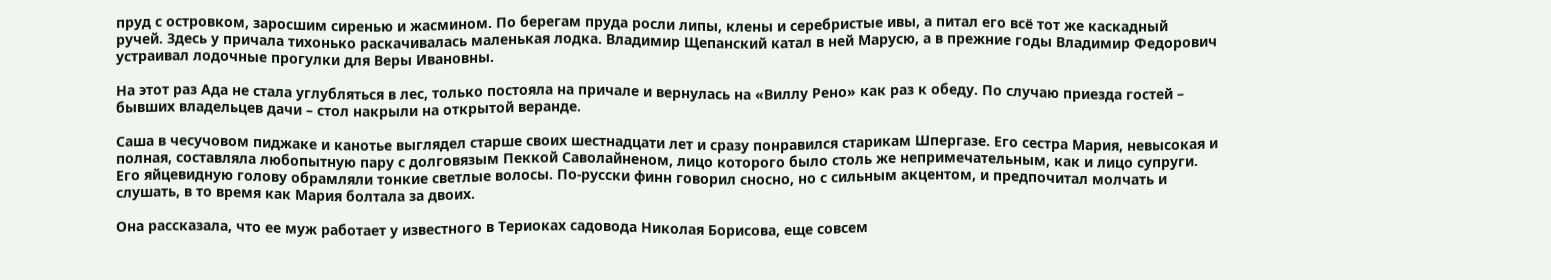пруд с островком, заросшим сиренью и жасмином. По берегам пруда росли липы, клены и серебристые ивы, а питал его всё тот же каскадный ручей. Здесь у причала тихонько раскачивалась маленькая лодка. Владимир Щепанский катал в ней Марусю, а в прежние годы Владимир Федорович устраивал лодочные прогулки для Веры Ивановны.

На этот раз Ада не стала углубляться в лес, только постояла на причале и вернулась на «Виллу Рено» как раз к обеду. По случаю приезда гостей – бывших владельцев дачи – стол накрыли на открытой веранде.

Саша в чесучовом пиджаке и канотье выглядел старше своих шестнадцати лет и сразу понравился старикам Шпергазе. Его сестра Мария, невысокая и полная, составляла любопытную пару с долговязым Пеккой Саволайненом, лицо которого было столь же непримечательным, как и лицо супруги. Его яйцевидную голову обрамляли тонкие светлые волосы. По-русски финн говорил сносно, но с сильным акцентом, и предпочитал молчать и слушать, в то время как Мария болтала за двоих.

Она рассказала, что ее муж работает у известного в Териоках садовода Николая Борисова, еще совсем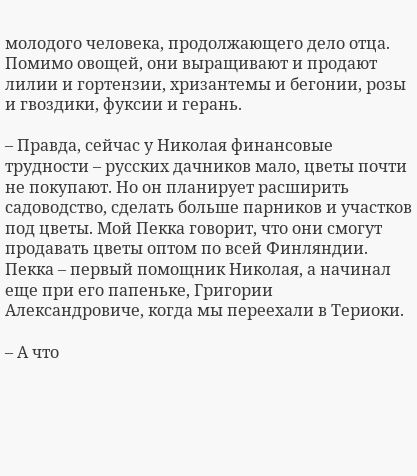молодого человека, продолжающего дело отца. Помимо овощей, они выращивают и продают лилии и гортензии, хризантемы и бегонии, розы и гвоздики, фуксии и герань.

– Правда, сейчас у Николая финансовые трудности – русских дачников мало, цветы почти не покупают. Но он планирует расширить садоводство, сделать больше парников и участков под цветы. Мой Пекка говорит, что они смогут продавать цветы оптом по всей Финляндии. Пекка – первый помощник Николая, а начинал еще при его папеньке, Григории Александровиче, когда мы переехали в Териоки.

– А что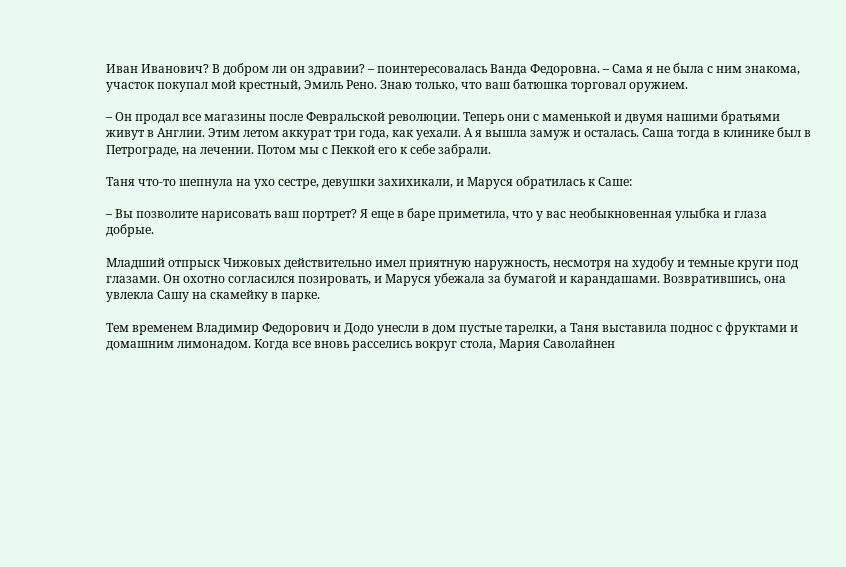Иван Иванович? В добром ли он здравии? – поинтересовалась Ванда Федоровна. – Сама я не была с ним знакома, участок покупал мой крестный, Эмиль Рено. Знаю только, что ваш батюшка торговал оружием.

– Он продал все магазины после Февральской революции. Теперь они с маменькой и двумя нашими братьями живут в Англии. Этим летом аккурат три года, как уехали. А я вышла замуж и осталась. Саша тогда в клинике был в Петрограде, на лечении. Потом мы с Пеккой его к себе забрали.

Таня что-то шепнула на ухо сестре, девушки захихикали, и Маруся обратилась к Саше:

– Вы позволите нарисовать ваш портрет? Я еще в баре приметила, что у вас необыкновенная улыбка и глаза добрые.

Младший отпрыск Чижовых действительно имел приятную наружность, несмотря на худобу и темные круги под глазами. Он охотно согласился позировать, и Маруся убежала за бумагой и карандашами. Возвратившись, она увлекла Сашу на скамейку в парке.

Тем временем Владимир Федорович и Додо унесли в дом пустые тарелки, а Таня выставила поднос с фруктами и домашним лимонадом. Когда все вновь расселись вокруг стола, Мария Саволайнен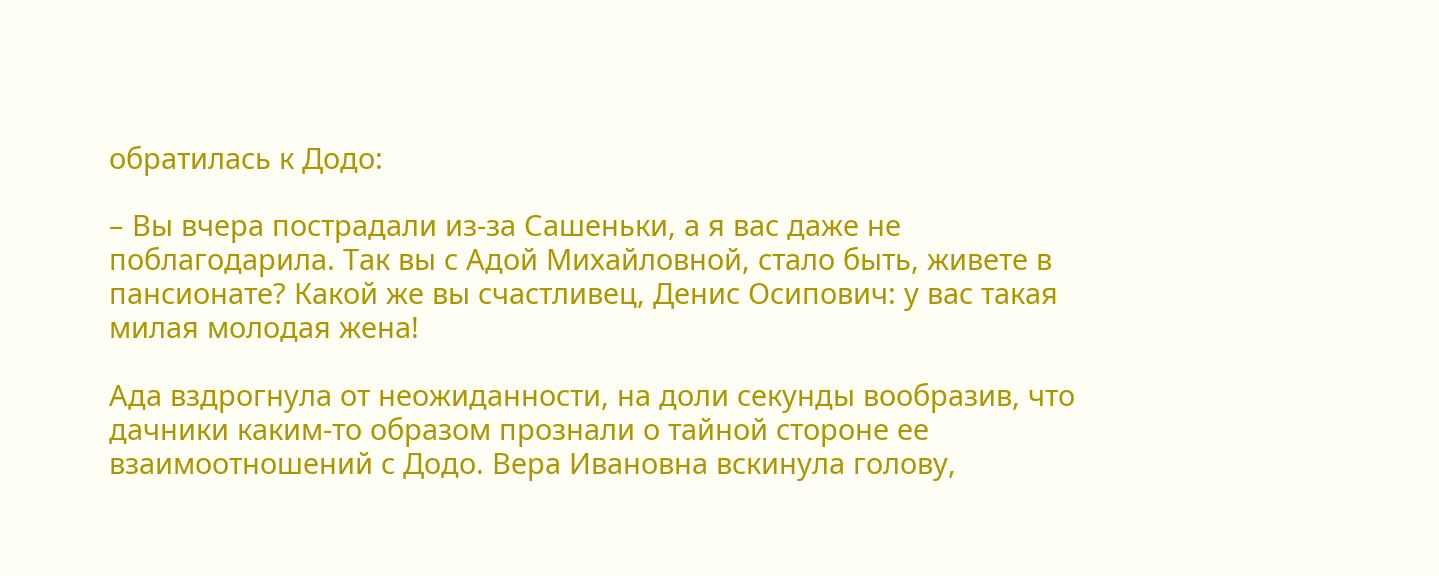обратилась к Додо:

– Вы вчера пострадали из-за Сашеньки, а я вас даже не поблагодарила. Так вы с Адой Михайловной, стало быть, живете в пансионате? Какой же вы счастливец, Денис Осипович: у вас такая милая молодая жена!

Ада вздрогнула от неожиданности, на доли секунды вообразив, что дачники каким-то образом прознали о тайной стороне ее взаимоотношений с Додо. Вера Ивановна вскинула голову,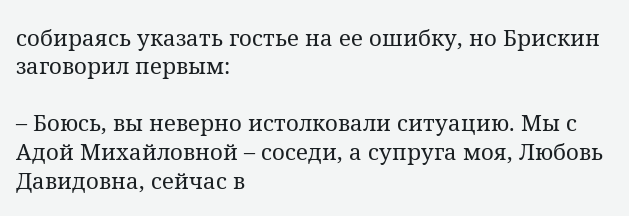собираясь указать гостье на ее ошибку, но Брискин заговорил первым:

– Боюсь, вы неверно истолковали ситуацию. Мы с Адой Михайловной – соседи, а супруга моя, Любовь Давидовна, сейчас в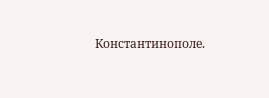Константинополе.